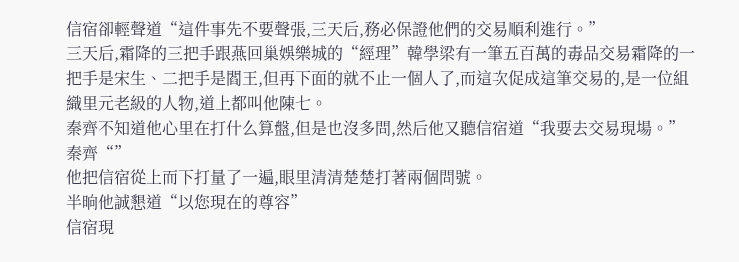信宿卻輕聲道“這件事先不要聲張,三天后,務必保證他們的交易順利進行。”
三天后,霜降的三把手跟燕回巢娛樂城的“經理”韓學梁有一筆五百萬的毒品交易霜降的一把手是宋生、二把手是閻王,但再下面的就不止一個人了,而這次促成這筆交易的,是一位組織里元老級的人物,道上都叫他陳七。
秦齊不知道他心里在打什么算盤,但是也沒多問,然后他又聽信宿道“我要去交易現場。”
秦齊“”
他把信宿從上而下打量了一遍,眼里清清楚楚打著兩個問號。
半晌他誠懇道“以您現在的尊容”
信宿現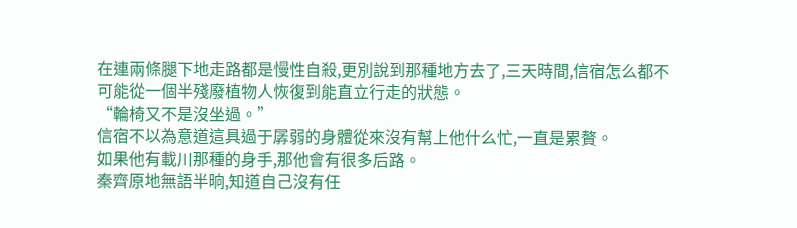在連兩條腿下地走路都是慢性自殺,更別說到那種地方去了,三天時間,信宿怎么都不可能從一個半殘廢植物人恢復到能直立行走的狀態。
“輪椅又不是沒坐過。”
信宿不以為意道這具過于孱弱的身體從來沒有幫上他什么忙,一直是累贅。
如果他有載川那種的身手,那他會有很多后路。
秦齊原地無語半晌,知道自己沒有任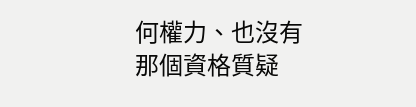何權力、也沒有那個資格質疑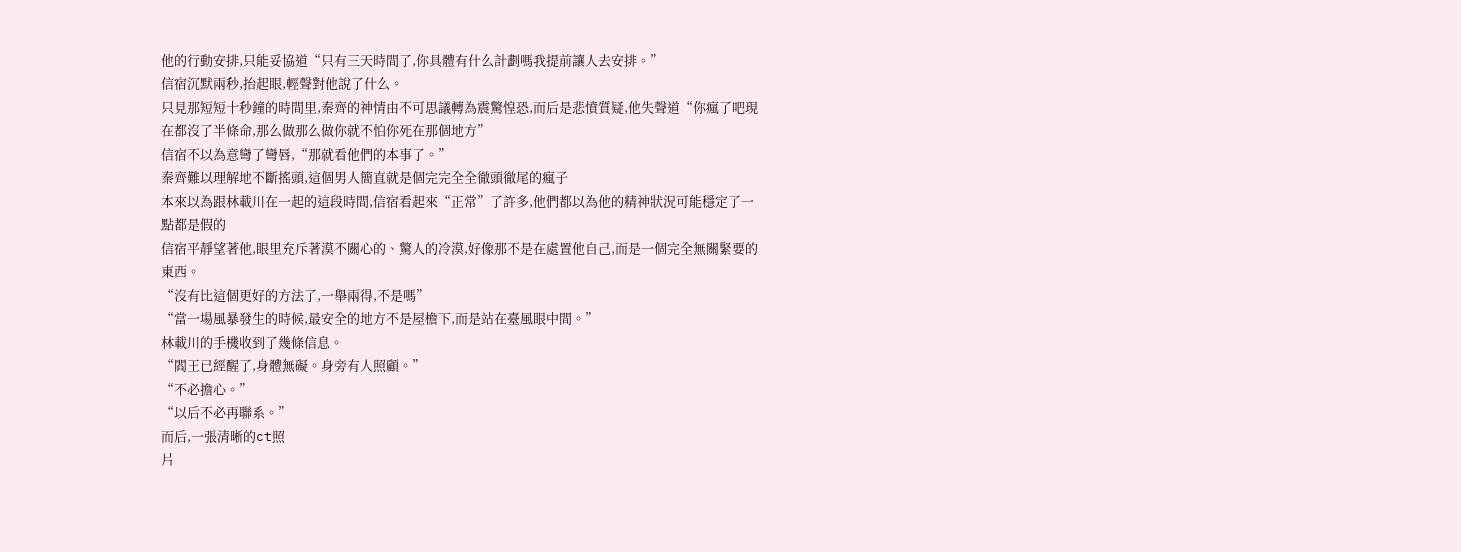他的行動安排,只能妥協道“只有三天時間了,你具體有什么計劃嗎我提前讓人去安排。”
信宿沉默兩秒,抬起眼,輕聲對他說了什么。
只見那短短十秒鐘的時間里,秦齊的神情由不可思議轉為震驚惶恐,而后是悲憤質疑,他失聲道“你瘋了吧現在都沒了半條命,那么做那么做你就不怕你死在那個地方”
信宿不以為意彎了彎唇,“那就看他們的本事了。”
秦齊難以理解地不斷搖頭,這個男人簡直就是個完完全全徹頭徹尾的瘋子
本來以為跟林載川在一起的這段時間,信宿看起來“正常”了許多,他們都以為他的精神狀況可能穩定了一點都是假的
信宿平靜望著他,眼里充斥著漠不關心的、驚人的冷漠,好像那不是在處置他自己,而是一個完全無關緊要的東西。
“沒有比這個更好的方法了,一舉兩得,不是嗎”
“當一場風暴發生的時候,最安全的地方不是屋檐下,而是站在臺風眼中間。”
林載川的手機收到了幾條信息。
“閻王已經醒了,身體無礙。身旁有人照顧。”
“不必擔心。”
“以后不必再聯系。”
而后,一張清晰的ct照
片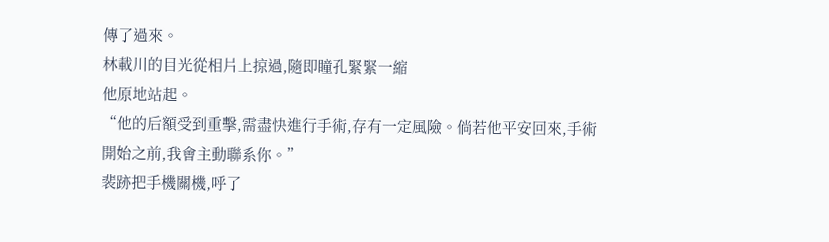傳了過來。
林載川的目光從相片上掠過,隨即瞳孔緊緊一縮
他原地站起。
“他的后額受到重擊,需盡快進行手術,存有一定風險。倘若他平安回來,手術開始之前,我會主動聯系你。”
裴跡把手機關機,呼了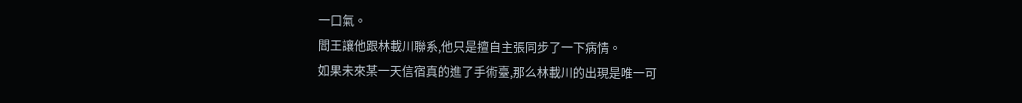一口氣。
閻王讓他跟林載川聯系,他只是擅自主張同步了一下病情。
如果未來某一天信宿真的進了手術臺,那么林載川的出現是唯一可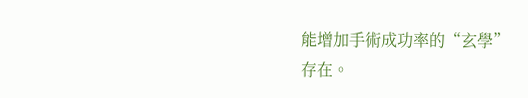能增加手術成功率的“玄學”
存在。